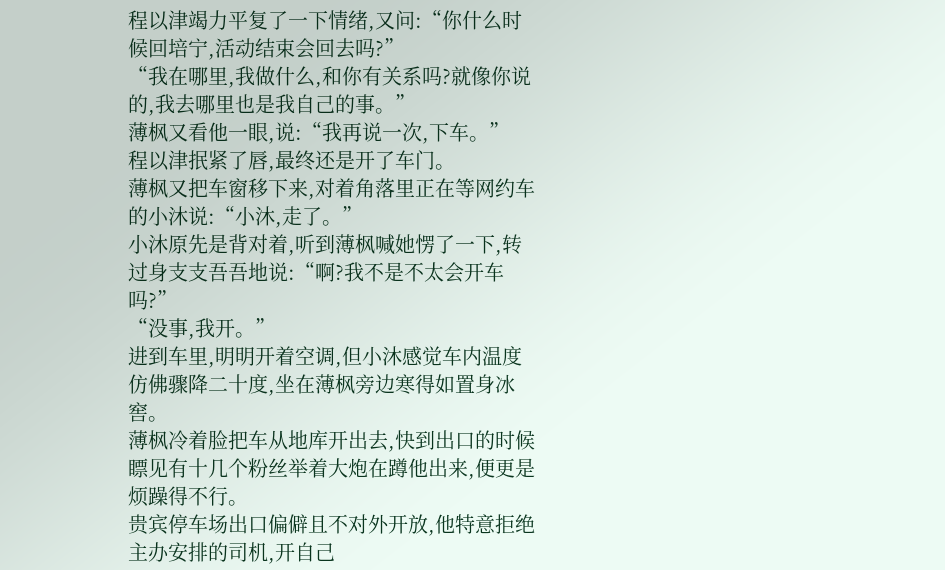程以津竭力平复了一下情绪,又问:“你什么时候回培宁,活动结束会回去吗?”
“我在哪里,我做什么,和你有关系吗?就像你说的,我去哪里也是我自己的事。”
薄枫又看他一眼,说:“我再说一次,下车。”
程以津抿紧了唇,最终还是开了车门。
薄枫又把车窗移下来,对着角落里正在等网约车的小沐说:“小沐,走了。”
小沐原先是背对着,听到薄枫喊她愣了一下,转过身支支吾吾地说:“啊?我不是不太会开车吗?”
“没事,我开。”
进到车里,明明开着空调,但小沐感觉车内温度仿佛骤降二十度,坐在薄枫旁边寒得如置身冰窖。
薄枫冷着脸把车从地库开出去,快到出口的时候瞟见有十几个粉丝举着大炮在蹲他出来,便更是烦躁得不行。
贵宾停车场出口偏僻且不对外开放,他特意拒绝主办安排的司机,开自己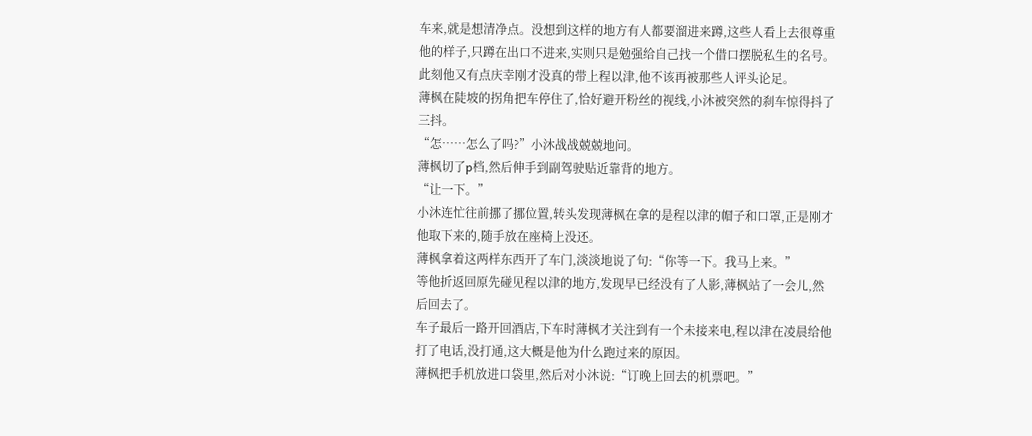车来,就是想清净点。没想到这样的地方有人都要溜进来蹲,这些人看上去很尊重他的样子,只蹲在出口不进来,实则只是勉强给自己找一个借口摆脱私生的名号。
此刻他又有点庆幸刚才没真的带上程以津,他不该再被那些人评头论足。
薄枫在陡坡的拐角把车停住了,恰好避开粉丝的视线,小沐被突然的刹车惊得抖了三抖。
“怎……怎么了吗?”小沐战战兢兢地问。
薄枫切了p档,然后伸手到副驾驶贴近靠背的地方。
“让一下。”
小沐连忙往前挪了挪位置,转头发现薄枫在拿的是程以津的帽子和口罩,正是刚才他取下来的,随手放在座椅上没还。
薄枫拿着这两样东西开了车门,淡淡地说了句:“你等一下。我马上来。”
等他折返回原先碰见程以津的地方,发现早已经没有了人影,薄枫站了一会儿,然后回去了。
车子最后一路开回酒店,下车时薄枫才关注到有一个未接来电,程以津在凌晨给他打了电话,没打通,这大概是他为什么跑过来的原因。
薄枫把手机放进口袋里,然后对小沐说:“订晚上回去的机票吧。”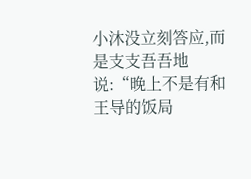小沐没立刻答应,而是支支吾吾地说:“晚上不是有和王导的饭局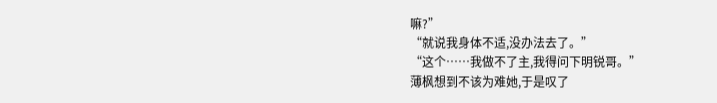嘛?”
“就说我身体不适,没办法去了。”
“这个……我做不了主,我得问下明锐哥。”
薄枫想到不该为难她,于是叹了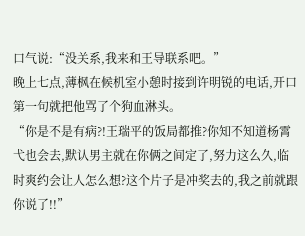口气说:“没关系,我来和王导联系吧。”
晚上七点,薄枫在候机室小憩时接到许明锐的电话,开口第一句就把他骂了个狗血淋头。
“你是不是有病?!王瑞平的饭局都推?你知不知道杨霄弋也会去,默认男主就在你俩之间定了,努力这么久,临时爽约会让人怎么想?这个片子是冲奖去的,我之前就跟你说了!!”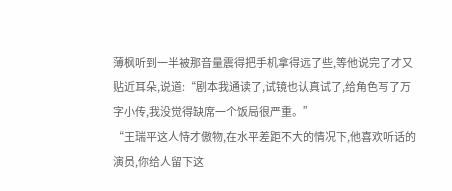薄枫听到一半被那音量震得把手机拿得远了些,等他说完了才又贴近耳朵,说道:“剧本我通读了,试镜也认真试了,给角色写了万字小传,我没觉得缺席一个饭局很严重。”
“王瑞平这人恃才傲物,在水平差距不大的情况下,他喜欢听话的演员,你给人留下这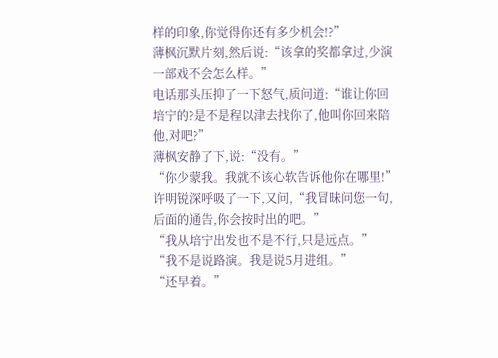样的印象,你觉得你还有多少机会!?”
薄枫沉默片刻,然后说:“该拿的奖都拿过,少演一部戏不会怎么样。”
电话那头压抑了一下怒气,质问道:“谁让你回培宁的?是不是程以津去找你了,他叫你回来陪他,对吧?”
薄枫安静了下,说:“没有。”
“你少蒙我。我就不该心软告诉他你在哪里!”许明锐深呼吸了一下,又问,“我冒昧问您一句,后面的通告,你会按时出的吧。”
“我从培宁出发也不是不行,只是远点。”
“我不是说路演。我是说5月进组。”
“还早着。”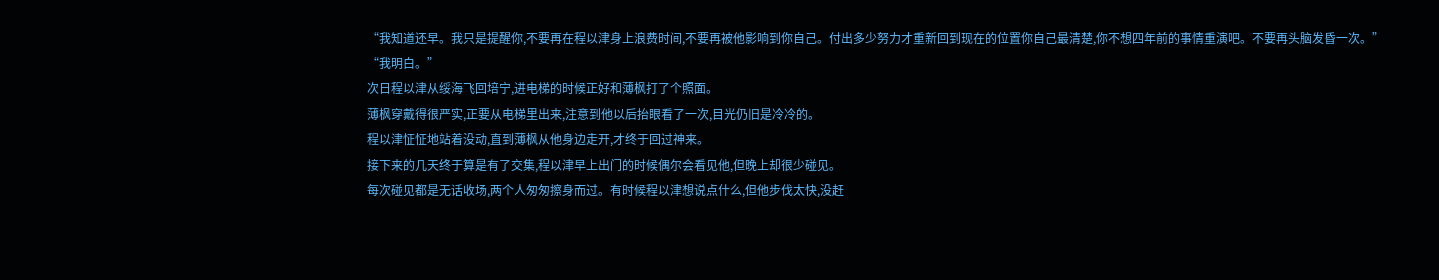“我知道还早。我只是提醒你,不要再在程以津身上浪费时间,不要再被他影响到你自己。付出多少努力才重新回到现在的位置你自己最清楚,你不想四年前的事情重演吧。不要再头脑发昏一次。”
“我明白。”
次日程以津从绥海飞回培宁,进电梯的时候正好和薄枫打了个照面。
薄枫穿戴得很严实,正要从电梯里出来,注意到他以后抬眼看了一次,目光仍旧是冷冷的。
程以津怔怔地站着没动,直到薄枫从他身边走开,才终于回过神来。
接下来的几天终于算是有了交集,程以津早上出门的时候偶尔会看见他,但晚上却很少碰见。
每次碰见都是无话收场,两个人匆匆擦身而过。有时候程以津想说点什么,但他步伐太快,没赶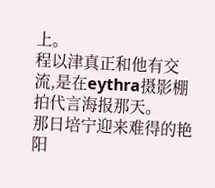上。
程以津真正和他有交流,是在eythra摄影棚拍代言海报那天。
那日培宁迎来难得的艳阳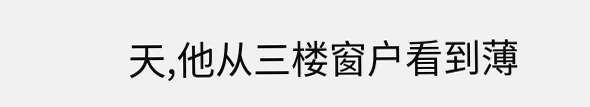天,他从三楼窗户看到薄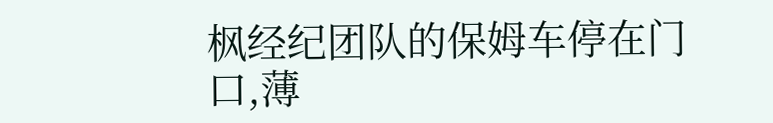枫经纪团队的保姆车停在门口,薄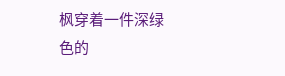枫穿着一件深绿色的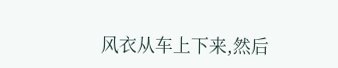风衣从车上下来,然后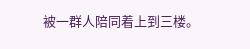被一群人陪同着上到三楼。